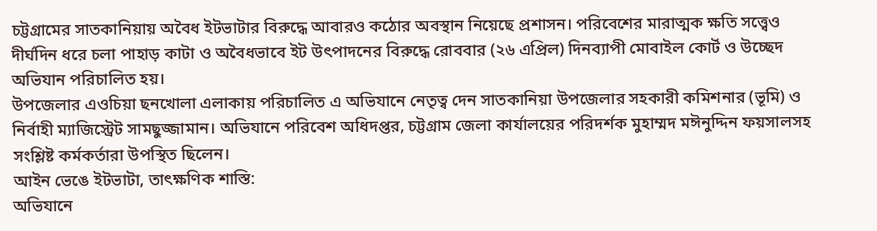চট্টগ্রামের সাতকানিয়ায় অবৈধ ইটভাটার বিরুদ্ধে আবারও কঠোর অবস্থান নিয়েছে প্রশাসন। পরিবেশের মারাত্মক ক্ষতি সত্ত্বেও দীর্ঘদিন ধরে চলা পাহাড় কাটা ও অবৈধভাবে ইট উৎপাদনের বিরুদ্ধে রোববার (২৬ এপ্রিল) দিনব্যাপী মোবাইল কোর্ট ও উচ্ছেদ অভিযান পরিচালিত হয়।
উপজেলার এওচিয়া ছনখোলা এলাকায় পরিচালিত এ অভিযানে নেতৃত্ব দেন সাতকানিয়া উপজেলার সহকারী কমিশনার (ভূমি) ও নির্বাহী ম্যাজিস্ট্রেট সামছুজ্জামান। অভিযানে পরিবেশ অধিদপ্তর, চট্টগ্রাম জেলা কার্যালয়ের পরিদর্শক মুহাম্মদ মঈনুদ্দিন ফয়সালসহ সংশ্লিষ্ট কর্মকর্তারা উপস্থিত ছিলেন।
আইন ভেঙে ইটভাটা, তাৎক্ষণিক শাস্তি:
অভিযানে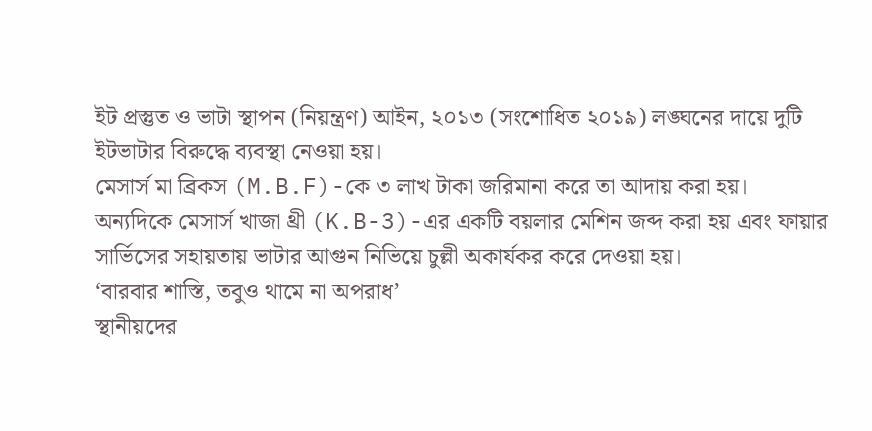ইট প্রস্তুত ও ভাটা স্থাপন (নিয়ন্ত্রণ) আইন, ২০১৩ (সংশোধিত ২০১৯) লঙ্ঘনের দায়ে দুটি ইটভাটার বিরুদ্ধে ব্যবস্থা নেওয়া হয়।
মেসার্স মা ব্রিকস (M.B.F)-কে ৩ লাখ টাকা জরিমানা করে তা আদায় করা হয়।
অন্যদিকে মেসার্স খাজা থ্রী (K.B-3)-এর একটি বয়লার মেশিন জব্দ করা হয় এবং ফায়ার সার্ভিসের সহায়তায় ভাটার আগুন নিভিয়ে চুল্লী অকার্যকর করে দেওয়া হয়।
‘বারবার শাস্তি, তবুও থামে না অপরাধ’
স্থানীয়দের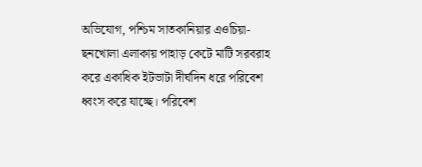অভিযোগ, পশ্চিম সাতকানিয়ার এওচিয়া-ছনখোলা এলাকায় পাহাড় কেটে মাটি সরবরাহ করে একাধিক ইটভাটা দীর্ঘদিন ধরে পরিবেশ ধ্বংস করে যাচ্ছে। পরিবেশ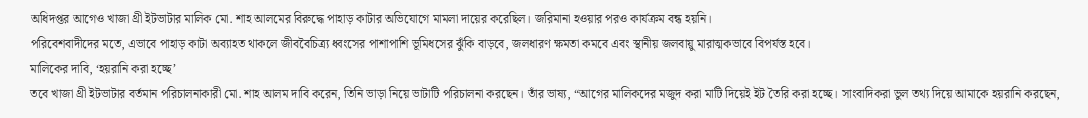অধিদপ্তর আগেও খাজা থ্রী ইটভাটার মালিক মো. শাহ আলমের বিরুদ্ধে পাহাড় কাটার অভিযোগে মামলা দায়ের করেছিল। জরিমানা হওয়ার পরও কার্যক্রম বন্ধ হয়নি।
পরিবেশবাদীদের মতে, এভাবে পাহাড় কাটা অব্যাহত থাকলে জীববৈচিত্র্য ধ্বংসের পাশাপাশি ভূমিধসের ঝুঁকি বাড়বে, জলধারণ ক্ষমতা কমবে এবং স্থানীয় জলবায়ু মারাত্মকভাবে বিপর্যস্ত হবে।
মালিকের দাবি, ‘হয়রানি করা হচ্ছে’
তবে খাজা থ্রী ইটভাটার বর্তমান পরিচালনাকারী মো. শাহ আলম দাবি করেন, তিনি ভাড়া নিয়ে ভাটাটি পরিচালনা করছেন। তাঁর ভাষ্য, “আগের মালিকদের মজুদ করা মাটি দিয়েই ইট তৈরি করা হচ্ছে। সাংবাদিকরা ভুল তথ্য দিয়ে আমাকে হয়রানি করছেন,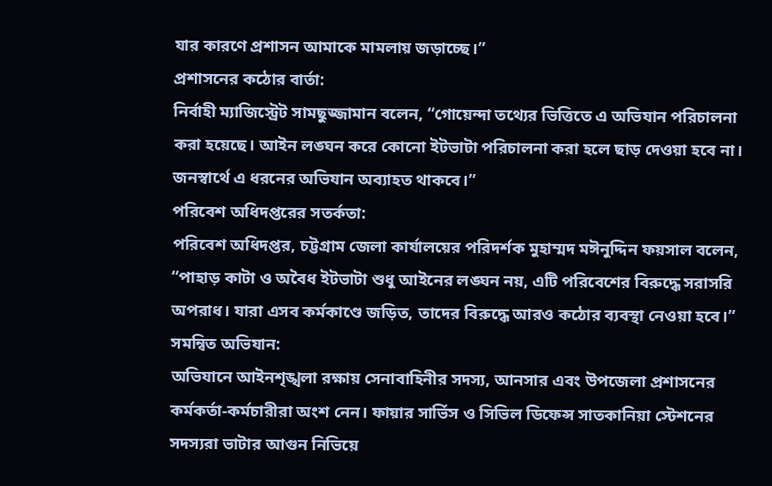যার কারণে প্রশাসন আমাকে মামলায় জড়াচ্ছে।”
প্রশাসনের কঠোর বার্তা:
নির্বাহী ম্যাজিস্ট্রেট সামছুজ্জামান বলেন, “গোয়েন্দা তথ্যের ভিত্তিতে এ অভিযান পরিচালনা করা হয়েছে। আইন লঙ্ঘন করে কোনো ইটভাটা পরিচালনা করা হলে ছাড় দেওয়া হবে না। জনস্বার্থে এ ধরনের অভিযান অব্যাহত থাকবে।”
পরিবেশ অধিদপ্তরের সতর্কতা:
পরিবেশ অধিদপ্তর, চট্টগ্রাম জেলা কার্যালয়ের পরিদর্শক মুহাম্মদ মঈনুদ্দিন ফয়সাল বলেন, “পাহাড় কাটা ও অবৈধ ইটভাটা শুধু আইনের লঙ্ঘন নয়, এটি পরিবেশের বিরুদ্ধে সরাসরি অপরাধ। যারা এসব কর্মকাণ্ডে জড়িত, তাদের বিরুদ্ধে আরও কঠোর ব্যবস্থা নেওয়া হবে।”
সমন্বিত অভিযান:
অভিযানে আইনশৃঙ্খলা রক্ষায় সেনাবাহিনীর সদস্য, আনসার এবং উপজেলা প্রশাসনের কর্মকর্তা-কর্মচারীরা অংশ নেন। ফায়ার সার্ভিস ও সিভিল ডিফেন্স সাতকানিয়া স্টেশনের সদস্যরা ভাটার আগুন নিভিয়ে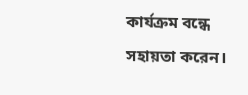কার্যক্রম বন্ধে সহায়তা করেন।